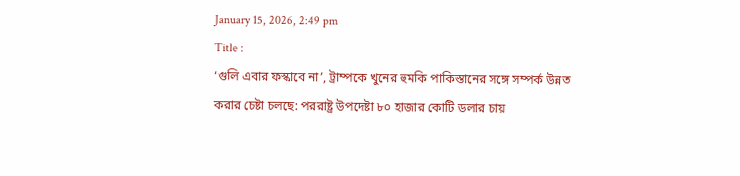January 15, 2026, 2:49 pm
Title :
‘গুলি এবার ফস্কাবে না’, ট্রাম্পকে খুনের হুমকি পাকিস্তানের সঙ্গে সম্পর্ক উন্নত করার চেষ্টা চলছে: পররাষ্ট্র উপদেষ্টা ৮০ হাজার কোটি ডলার চায়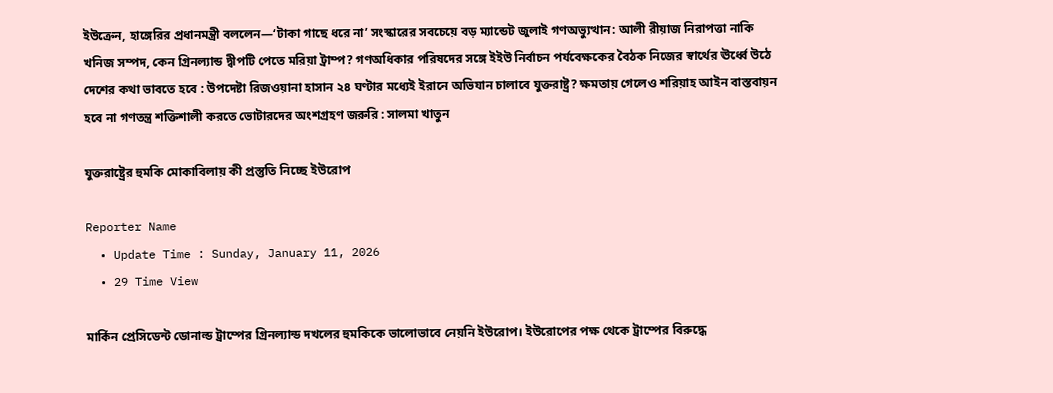ইউক্রেন, হাঙ্গেরির প্রধানমন্ত্রী বললেন—‘টাকা গাছে ধরে না’ সংস্কারের সবচেয়ে বড় ম্যান্ডেট জুলাই গণঅভ্যুত্থান: আলী রীয়াজ নিরাপত্তা নাকি খনিজ সম্পদ, কেন গ্রিনল্যান্ড দ্বীপটি পেতে মরিয়া ট্রাম্প? গণঅধিকার পরিষদের সঙ্গে ইইউ নির্বাচন পর্যবেক্ষকের বৈঠক নিজের স্বার্থের ঊর্ধ্বে উঠে দেশের কথা ভাবতে হবে : উপদেষ্টা রিজওয়ানা হাসান ২৪ ঘণ্টার মধ্যেই ইরানে অভিযান চালাবে যুক্তরাষ্ট্র? ক্ষমতায় গেলেও শরিয়াহ আইন বাস্তবায়ন হবে না গণতন্ত্র শক্তিশালী করতে ভোটারদের অংশগ্রহণ জরুরি : সালমা খাতুন

যুক্তরাষ্ট্রের হুমকি মোকাবিলায় কী প্রস্তুতি নিচ্ছে ইউরোপ

Reporter Name
  • Update Time : Sunday, January 11, 2026
  • 29 Time View

মার্কিন প্রেসিডেন্ট ডোনাল্ড ট্রাম্পের গ্রিনল্যান্ড দখলের হুমকিকে ভালোভাবে নেয়নি ইউরোপ। ইউরোপের পক্ষ থেকে ট্রাম্পের বিরুদ্ধে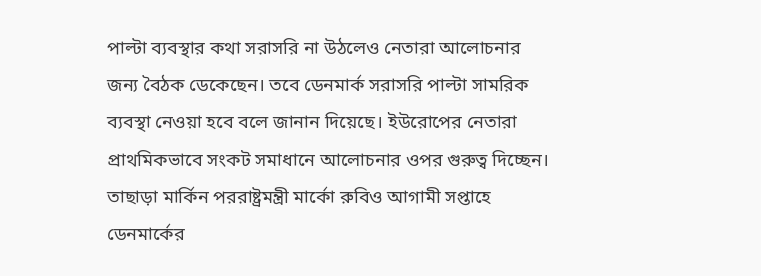পাল্টা ব্যবস্থার কথা সরাসরি না উঠলেও নেতারা আলোচনার জন্য বৈঠক ডেকেছেন। তবে ডেনমার্ক সরাসরি পাল্টা সামরিক ব্যবস্থা নেওয়া হবে বলে জানান দিয়েছে। ইউরোপের নেতারা প্রাথমিকভাবে সংকট সমাধানে আলোচনার ওপর গুরুত্ব দিচ্ছেন। তাছাড়া মার্কিন পররাষ্ট্রমন্ত্রী মার্কো রুবিও আগামী সপ্তাহে ডেনমার্কের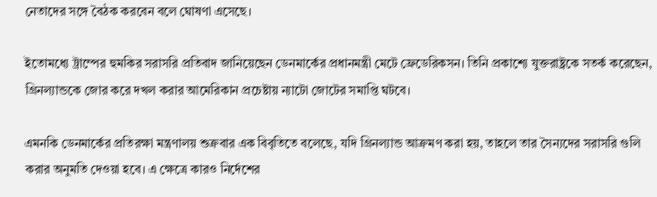নেতাদের সঙ্গে বৈঠক করবেন বলে ঘোষণা এসেছে।

ইতোমধ্যে ট্রাম্পের হুমকির সরাসরি প্রতিবাদ জানিয়েছেন ডেনমার্কের প্রধানমন্ত্রী মেটে ফ্রেডেরিকসন। তিনি প্রকাশ্যে যুক্তরাষ্ট্রকে সতর্ক করেছেন, গ্রিনল্যান্ডকে জোর করে দখল করার আমেরিকান প্রচেষ্টায় ন্যাটো জোটের সমাপ্তি ঘটবে।

এমনকি ডেনমার্কের প্রতিরক্ষা মন্ত্রণালয় শুক্রবার এক বিবৃতিতে বলেছে, যদি গ্রিনল্যান্ড আক্রমণ করা হয়, তাহলে তার সৈন্যদের সরাসরি গুলি করার অনুমতি দেওয়া হবে। এ ক্ষেত্রে কারও নির্দেশের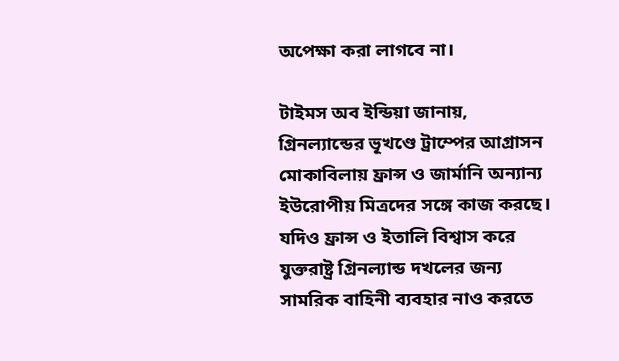অপেক্ষা করা লাগবে না।

টাইমস অব ইন্ডিয়া জানায়, গ্রিনল্যান্ডের ভূখণ্ডে ট্রাম্পের আগ্রাসন মোকাবিলায় ফ্রান্স ও জার্মানি অন্যান্য ইউরোপীয় মিত্রদের সঙ্গে কাজ করছে। যদিও ফ্রান্স ও ইতালি বিশ্বাস করে যুক্তরাষ্ট্র গ্রিনল্যান্ড দখলের জন্য সামরিক বাহিনী ব্যবহার নাও করতে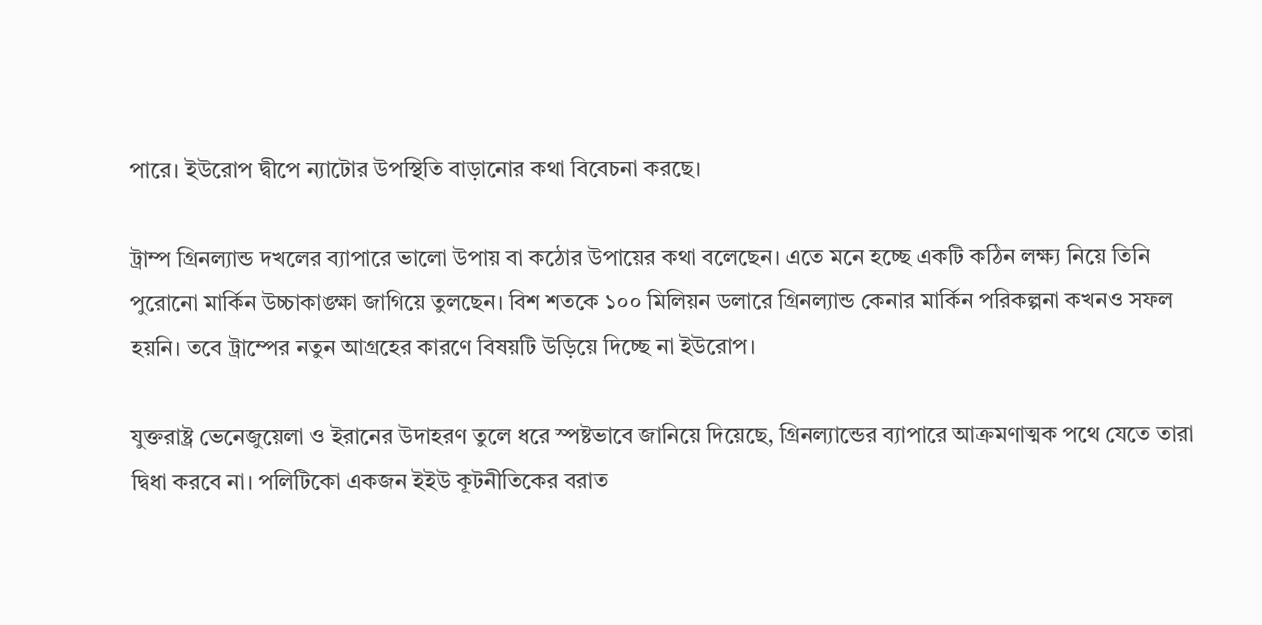পারে। ইউরোপ দ্বীপে ন্যাটোর উপস্থিতি বাড়ানোর কথা বিবেচনা করছে।

ট্রাম্প গ্রিনল্যান্ড দখলের ব্যাপারে ভালো উপায় বা কঠোর উপায়ের কথা বলেছেন। এতে মনে হচ্ছে একটি কঠিন লক্ষ্য নিয়ে তিনি পুরোনো মার্কিন উচ্চাকাঙ্ক্ষা জাগিয়ে তুলছেন। বিশ শতকে ১০০ মিলিয়ন ডলারে গ্রিনল্যান্ড কেনার মার্কিন পরিকল্পনা কখনও সফল হয়নি। তবে ট্রাম্পের নতুন আগ্রহের কারণে বিষয়টি উড়িয়ে দিচ্ছে না ইউরোপ।

যুক্তরাষ্ট্র ভেনেজুয়েলা ও ইরানের উদাহরণ তুলে ধরে স্পষ্টভাবে জানিয়ে দিয়েছে, গ্রিনল্যান্ডের ব্যাপারে আক্রমণাত্মক পথে যেতে তারা দ্বিধা করবে না। পলিটিকো একজন ইইউ কূটনীতিকের বরাত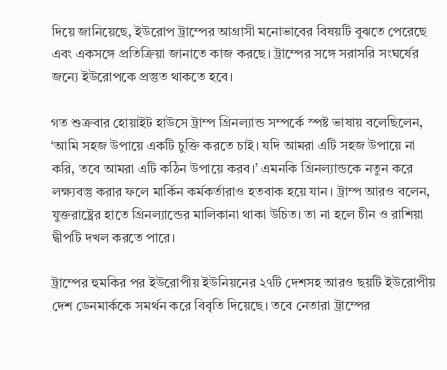দিয়ে জানিয়েছে, ইউরোপ ট্রাম্পের আগ্রাসী মনোভাবের বিষয়টি বুঝতে পেরেছে এবং একসঙ্গে প্রতিক্রিয়া জানাতে কাজ করছে। ট্রাম্পের সঙ্গে সরাসরি সংঘর্ষের জন্যে ইউরোপকে প্রস্তুত থাকতে হবে।

গত শুক্রবার হোয়াইট হাউসে ট্রাম্প গ্রিনল্যান্ড সম্পর্কে স্পষ্ট ভাষায় বলেছিলেন, ‘আমি সহজ উপায়ে একটি চুক্তি করতে চাই। যদি আমরা এটি সহজ উপায়ে না করি, তবে আমরা এটি কঠিন উপায়ে করব।’ এমনকি গ্রিনল্যান্ডকে নতুন করে লক্ষ্যবস্তু করার ফলে মার্কিন কর্মকর্তারাও হতবাক হয়ে যান। ট্রাম্প আরও বলেন, যুক্তরাষ্ট্রের হাতে গ্রিনল্যান্ডের মালিকানা থাকা উচিত। তা না হলে চীন ও রাশিয়া দ্বীপটি দখল করতে পারে।

ট্রাম্পের হুমকির পর ইউরোপীয় ইউনিয়নের ২৭টি দেশসহ আরও ছয়টি ইউরোপীয় দেশ ডেনমার্ককে সমর্থন করে বিবৃতি দিয়েছে। তবে নেতারা ট্রাম্পের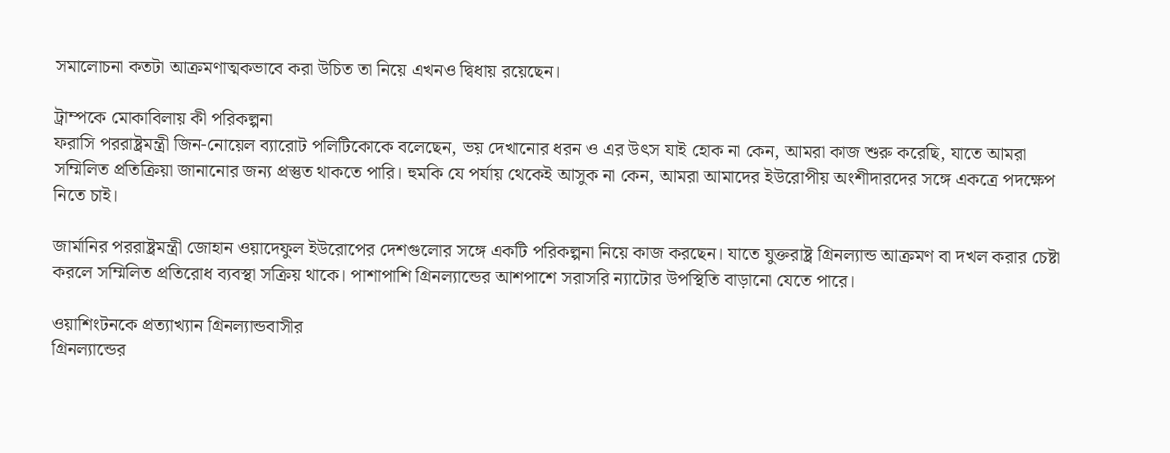সমালোচনা কতটা আক্রমণাত্মকভাবে করা উচিত তা নিয়ে এখনও দ্বিধায় রয়েছেন।

ট্রাম্পকে মোকাবিলায় কী পরিকল্পনা
ফরাসি পররাষ্ট্রমন্ত্রী জিন-নোয়েল ব্যারোট পলিটিকোকে বলেছেন, ভয় দেখানোর ধরন ও এর উৎস যাই হোক না কেন, আমরা কাজ শুরু করেছি, যাতে আমরা সম্মিলিত প্রতিক্রিয়া জানানোর জন্য প্রস্তুত থাকতে পারি। হুমকি যে পর্যায় থেকেই আসুক না কেন, আমরা আমাদের ইউরোপীয় অংশীদারদের সঙ্গে একত্রে পদক্ষেপ নিতে চাই।

জার্মানির পররাষ্ট্রমন্ত্রী জোহান ওয়াদেফুল ইউরোপের দেশগুলোর সঙ্গে একটি পরিকল্পনা নিয়ে কাজ করছেন। যাতে যুক্তরাষ্ট্র গ্রিনল্যান্ড আক্রমণ বা দখল করার চেষ্টা করলে সম্মিলিত প্রতিরোধ ব্যবস্থা সক্রিয় থাকে। পাশাপাশি গ্রিনল্যান্ডের আশপাশে সরাসরি ন্যাটোর উপস্থিতি বাড়ানো যেতে পারে।

ওয়াশিংটনকে প্রত্যাখ্যান গ্রিনল্যান্ডবাসীর
গ্রিনল্যান্ডের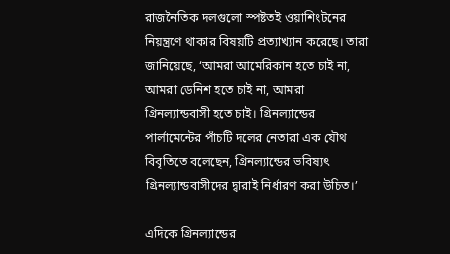রাজনৈতিক দলগুলো স্পষ্টতই ওয়াশিংটনের নিয়ন্ত্রণে থাকার বিষয়টি প্রত্যাখ্যান করেছে। তারা জানিয়েছে, ‘আমরা আমেরিকান হতে চাই না, আমরা ডেনিশ হতে চাই না, আমরা গ্রিনল্যান্ডবাসী হতে চাই। গ্রিনল্যান্ডের পার্লামেন্টের পাঁচটি দলের নেতারা এক যৌথ বিবৃতিতে বলেছেন, গ্রিনল্যান্ডের ভবিষ্যৎ গ্রিনল্যান্ডবাসীদের দ্বারাই নির্ধারণ করা উচিত।’

এদিকে গ্রিনল্যান্ডের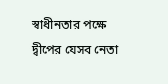স্বাধীনতার পক্ষে দ্বীপের যেসব নেতা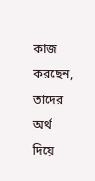কাজ করছেন, তাদের অর্থ দিয়ে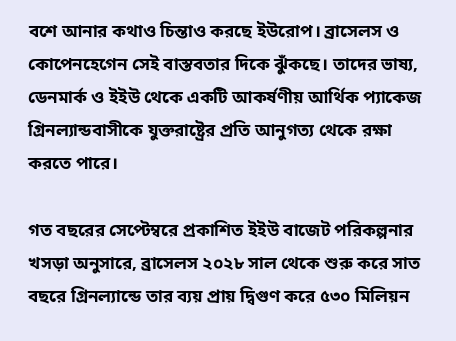বশে আনার কথাও চিন্তাও করছে ইউরোপ। ব্রাসেলস ও কোপেনহেগেন সেই বাস্তবতার দিকে ঝুঁকছে। তাদের ভাষ্য, ডেনমার্ক ও ইইউ থেকে একটি আকর্ষণীয় আর্থিক প্যাকেজ গ্রিনল্যান্ডবাসীকে যুক্তরাষ্ট্রের প্রতি আনুগত্য থেকে রক্ষা করতে পারে।

গত বছরের সেপ্টেম্বরে প্রকাশিত ইইউ বাজেট পরিকল্পনার খসড়া অনুসারে, ব্রাসেলস ২০২৮ সাল থেকে শুরু করে সাত বছরে গ্রিনল্যান্ডে তার ব্যয় প্রায় দ্বিগুণ করে ৫৩০ মিলিয়ন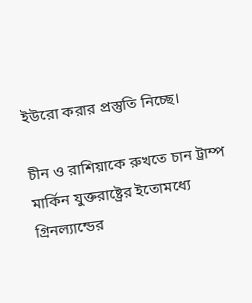ইউরো করার প্রস্তুতি নিচ্ছে।

চীন ও রাশিয়াকে রুখতে চান ট্রাম্প
মার্কিন যুক্তরাষ্ট্রের ইতোমধ্যে গ্রিনল্যান্ডের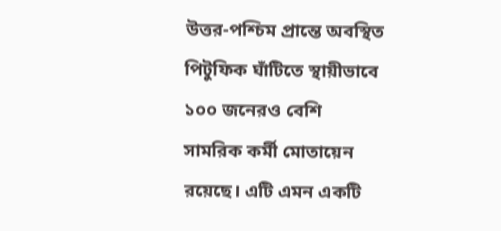উত্তর-পশ্চিম প্রান্তে অবস্থিত পিটুফিক ঘাঁটিতে স্থায়ীভাবে ১০০ জনেরও বেশি সামরিক কর্মী মোতায়েন রয়েছে। এটি এমন একটি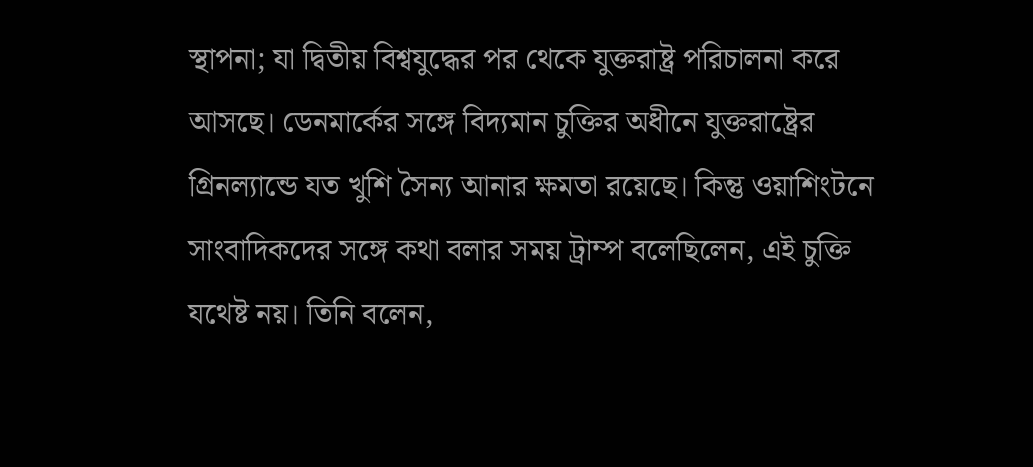স্থাপনা; যা দ্বিতীয় বিশ্বযুদ্ধের পর থেকে যুক্তরাষ্ট্র পরিচালনা করে আসছে। ডেনমার্কের সঙ্গে বিদ্যমান চুক্তির অধীনে যুক্তরাষ্ট্রের গ্রিনল্যান্ডে যত খুশি সৈন্য আনার ক্ষমতা রয়েছে। কিন্তু ওয়াশিংটনে সাংবাদিকদের সঙ্গে কথা বলার সময় ট্রাম্প বলেছিলেন, এই চুক্তি যথেষ্ট নয়। তিনি বলেন,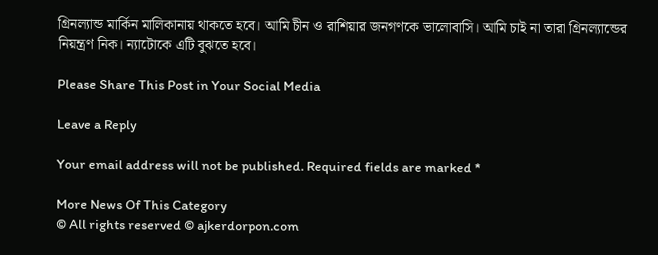গ্রিনল্যান্ড মার্কিন মালিকানায় থাকতে হবে। আমি চীন ও রাশিয়ার জনগণকে ভালোবাসি। আমি চাই না তারা গ্রিনল্যান্ডের নিয়ন্ত্রণ নিক। ন্যাটোকে এটি বুঝতে হবে।

Please Share This Post in Your Social Media

Leave a Reply

Your email address will not be published. Required fields are marked *

More News Of This Category
© All rights reserved © ajkerdorpon.com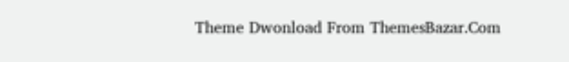Theme Dwonload From ThemesBazar.Com